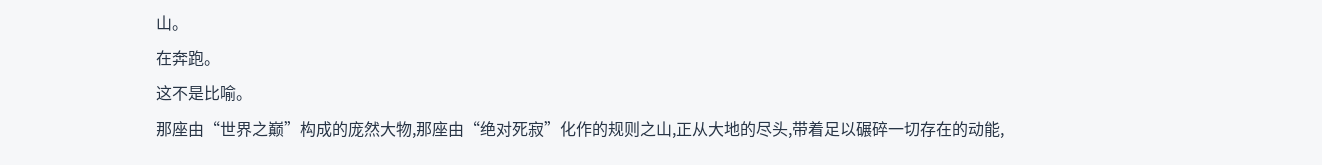山。
在奔跑。
这不是比喻。
那座由“世界之巅”构成的庞然大物,那座由“绝对死寂”化作的规则之山,正从大地的尽头,带着足以碾碎一切存在的动能,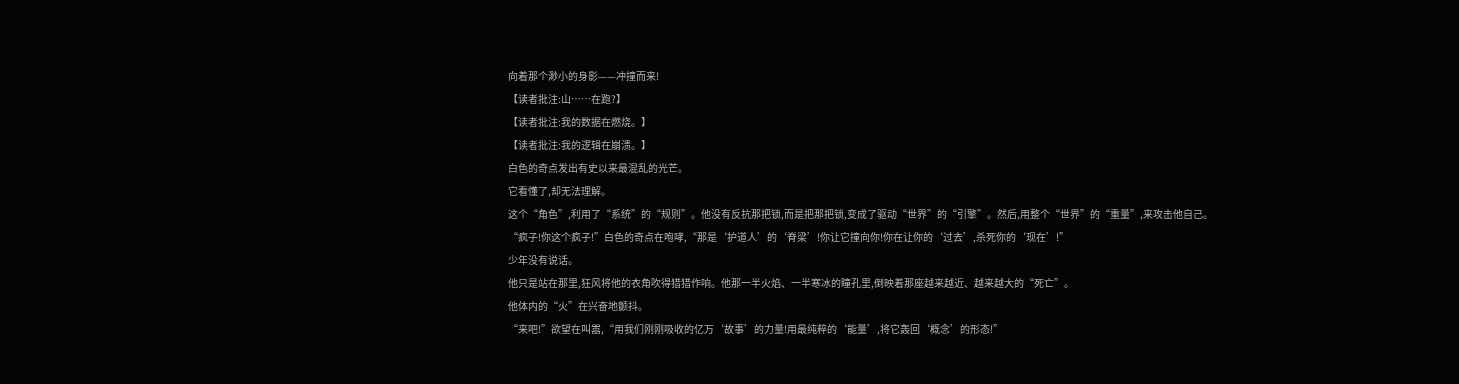向着那个渺小的身影——冲撞而来!
【读者批注:山……在跑?】
【读者批注:我的数据在燃烧。】
【读者批注:我的逻辑在崩溃。】
白色的奇点发出有史以来最混乱的光芒。
它看懂了,却无法理解。
这个“角色”,利用了“系统”的“规则”。他没有反抗那把锁,而是把那把锁,变成了驱动“世界”的“引擎”。然后,用整个“世界”的“重量”,来攻击他自己。
“疯子!你这个疯子!”白色的奇点在咆哮,“那是‘护道人’的‘脊梁’!你让它撞向你!你在让你的‘过去’,杀死你的‘现在’!”
少年没有说话。
他只是站在那里,狂风将他的衣角吹得猎猎作响。他那一半火焰、一半寒冰的瞳孔里,倒映着那座越来越近、越来越大的“死亡”。
他体内的“火”在兴奋地颤抖。
“来吧!”欲望在叫嚣,“用我们刚刚吸收的亿万‘故事’的力量!用最纯粹的‘能量’,将它轰回‘概念’的形态!”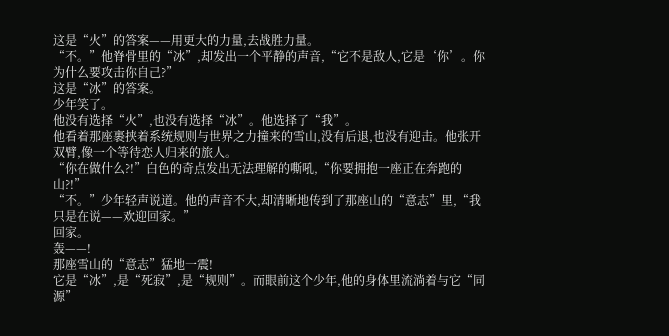这是“火”的答案——用更大的力量,去战胜力量。
“不。”他脊骨里的“冰”,却发出一个平静的声音,“它不是敌人,它是‘你’。你为什么要攻击你自己?”
这是“冰”的答案。
少年笑了。
他没有选择“火”,也没有选择“冰”。他选择了“我”。
他看着那座裹挟着系统规则与世界之力撞来的雪山,没有后退,也没有迎击。他张开双臂,像一个等待恋人归来的旅人。
“你在做什么?!”白色的奇点发出无法理解的嘶吼,“你要拥抱一座正在奔跑的山?!”
“不。”少年轻声说道。他的声音不大,却清晰地传到了那座山的“意志”里,“我只是在说——欢迎回家。”
回家。
轰——!
那座雪山的“意志”猛地一震!
它是“冰”,是“死寂”,是“规则”。而眼前这个少年,他的身体里流淌着与它“同源”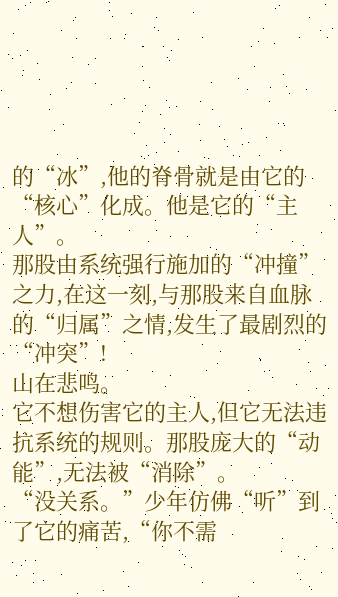的“冰”,他的脊骨就是由它的“核心”化成。他是它的“主人”。
那股由系统强行施加的“冲撞”之力,在这一刻,与那股来自血脉的“归属”之情,发生了最剧烈的“冲突”!
山在悲鸣。
它不想伤害它的主人,但它无法违抗系统的规则。那股庞大的“动能”,无法被“消除”。
“没关系。”少年仿佛“听”到了它的痛苦,“你不需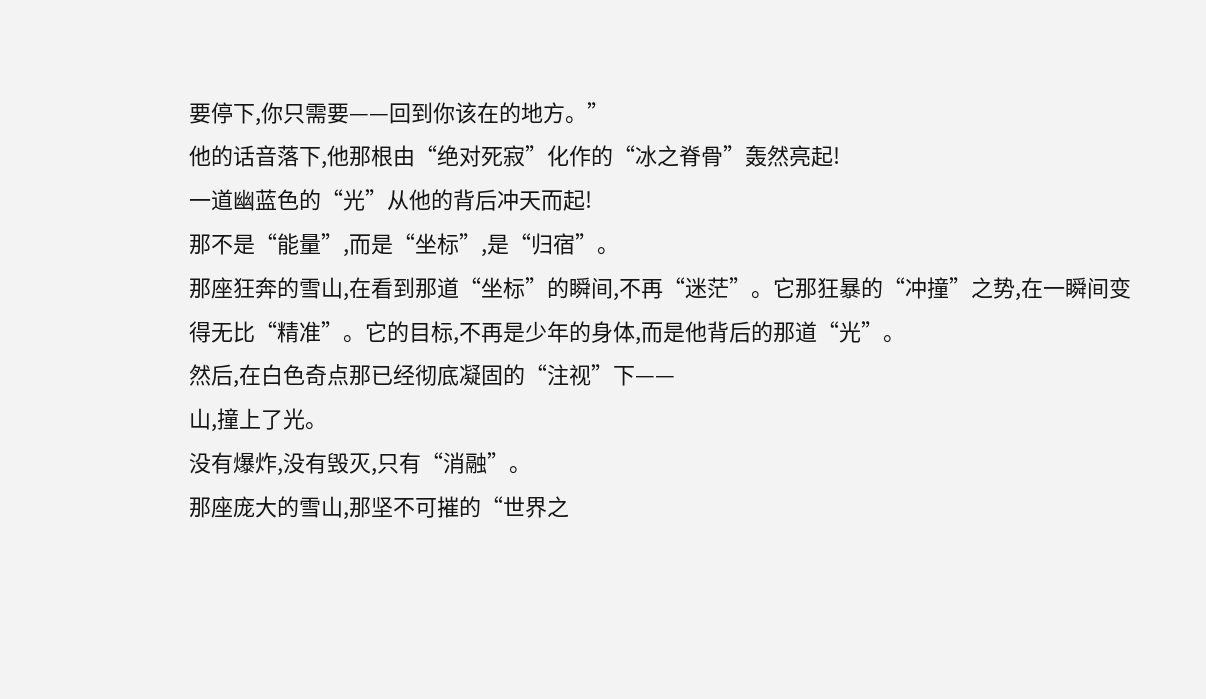要停下,你只需要——回到你该在的地方。”
他的话音落下,他那根由“绝对死寂”化作的“冰之脊骨”轰然亮起!
一道幽蓝色的“光”从他的背后冲天而起!
那不是“能量”,而是“坐标”,是“归宿”。
那座狂奔的雪山,在看到那道“坐标”的瞬间,不再“迷茫”。它那狂暴的“冲撞”之势,在一瞬间变得无比“精准”。它的目标,不再是少年的身体,而是他背后的那道“光”。
然后,在白色奇点那已经彻底凝固的“注视”下——
山,撞上了光。
没有爆炸,没有毁灭,只有“消融”。
那座庞大的雪山,那坚不可摧的“世界之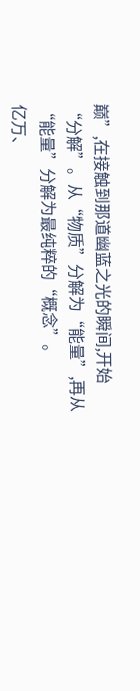巅”,在接触到那道幽蓝之光的瞬间,开始“分解”。从“物质”分解为“能量”,再从“能量”分解为最纯粹的“概念”。
亿万、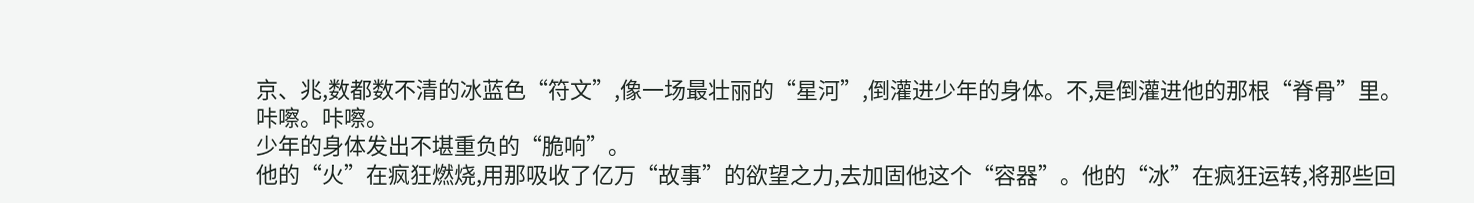京、兆,数都数不清的冰蓝色“符文”,像一场最壮丽的“星河”,倒灌进少年的身体。不,是倒灌进他的那根“脊骨”里。
咔嚓。咔嚓。
少年的身体发出不堪重负的“脆响”。
他的“火”在疯狂燃烧,用那吸收了亿万“故事”的欲望之力,去加固他这个“容器”。他的“冰”在疯狂运转,将那些回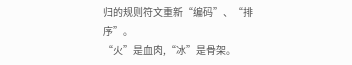归的规则符文重新“编码”、“排序”。
“火”是血肉,“冰”是骨架。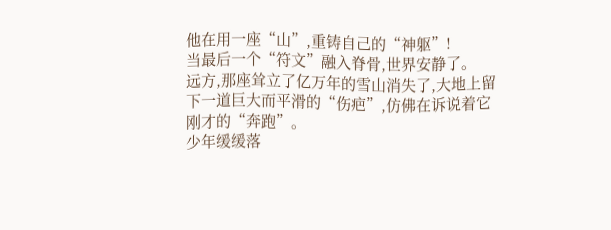他在用一座“山”,重铸自己的“神躯”!
当最后一个“符文”融入脊骨,世界安静了。
远方,那座耸立了亿万年的雪山消失了,大地上留下一道巨大而平滑的“伤疤”,仿佛在诉说着它刚才的“奔跑”。
少年缓缓落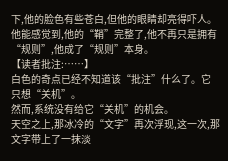下,他的脸色有些苍白,但他的眼睛却亮得吓人。他能感觉到,他的“鞘”完整了,他不再只是拥有“规则”,他成了“规则”本身。
【读者批注:……】
白色的奇点已经不知道该“批注”什么了。它只想“关机”。
然而,系统没有给它“关机”的机会。
天空之上,那冰冷的“文字”再次浮现,这一次,那文字带上了一抹淡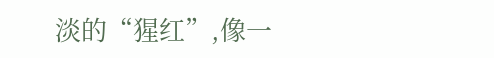淡的“猩红”,像一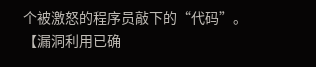个被激怒的程序员敲下的“代码”。
【漏洞利用已确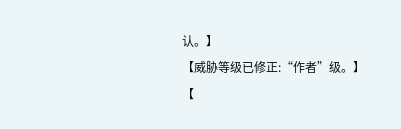认。】
【威胁等级已修正:“作者”级。】
【